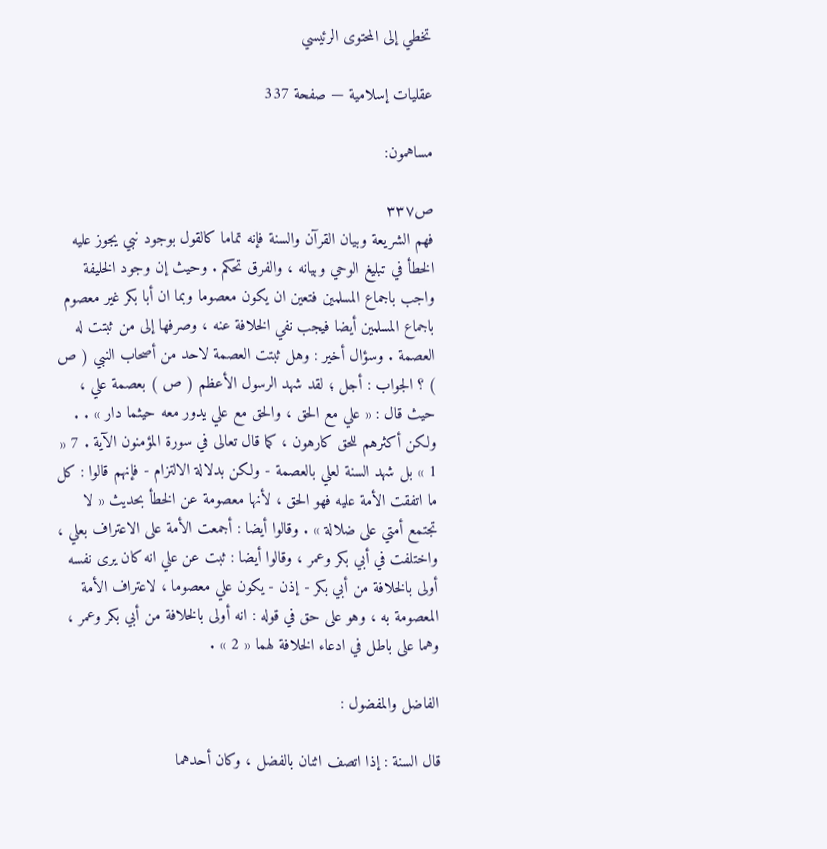تخطي إلى المحتوى الرئيسي

عقليات إسلامية — صفحة 337

مساهمون:

ص٣٣٧
فهم الشريعة وبيان القرآن والسنة فإنه تماما كالقول بوجود نبي يجوز عليه الخطأ في تبليغ الوحي وبيانه ، والفرق تحكم . وحيث إن وجود الخليفة واجب باجماع المسلمين فتعين ان يكون معصوما وبما ان أبا بكر غير معصوم باجماع المسلمين أيضا فيجب نفي الخلافة عنه ، وصرفها إلى من ثبتت له العصمة . وسؤال أخير : وهل ثبتت العصمة لاحد من أصحاب النبي ( ص ) ؟ الجواب : أجل ؛ لقد شهد الرسول الأعظم ( ص ) بعصمة علي ، حيث قال : « علي مع الحق ، والحق مع علي يدور معه حيثما دار » . . ولكن أكثرهم للحق كارهون ، كما قال تعالى في سورة المؤمنون الآية . 7 « 1 » بل شهد السنة لعلي بالعصمة - ولكن بدلالة الالتزام - فإنهم قالوا : كل ما اتفقت الأمة عليه فهو الحق ، لأنها معصومة عن الخطأ بحديث « لا تجتمع أمتي على ضلالة » . وقالوا أيضا : أجمعت الأمة على الاعتراف بعلي ، واختلفت في أبي بكر وعمر ، وقالوا أيضا : ثبت عن علي انه كان يرى نفسه أولى بالخلافة من أبي بكر - إذن - يكون علي معصوما ، لاعتراف الأمة المعصومة به ، وهو على حق في قوله : انه أولى بالخلافة من أبي بكر وعمر ، وهما على باطل في ادعاء الخلافة لهما « 2 » .

الفاضل والمفضول :

قال السنة : إذا اتصف اثنان بالفضل ، وكان أحدهما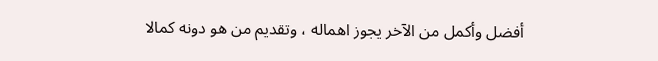أفضل وأكمل من الآخر يجوز اهماله ، وتقديم من هو دونه كمالا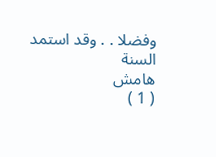وفضلا . . وقد استمد السنة
هامش
( 1 )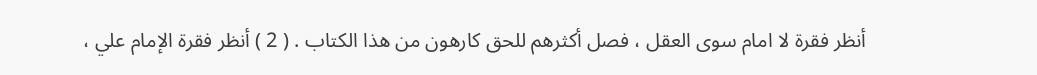أنظر فقرة لا امام سوى العقل ، فصل أكثرهم للحق كارهون من هذا الكتاب . ( 2 ) أنظر فقرة الإمام علي ،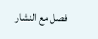فصل مع النشار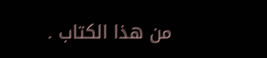من هذا الكتاب .